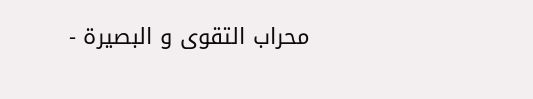محراب التقوى و البصيرة -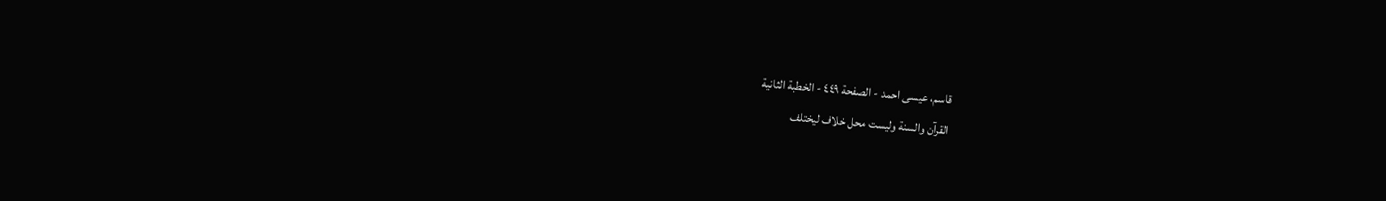قاسم، عيسى احمد - الصفحة ٤٤٩ - الخطبة الثانية
القرآن والسنة وليست محل خلاف ليختلف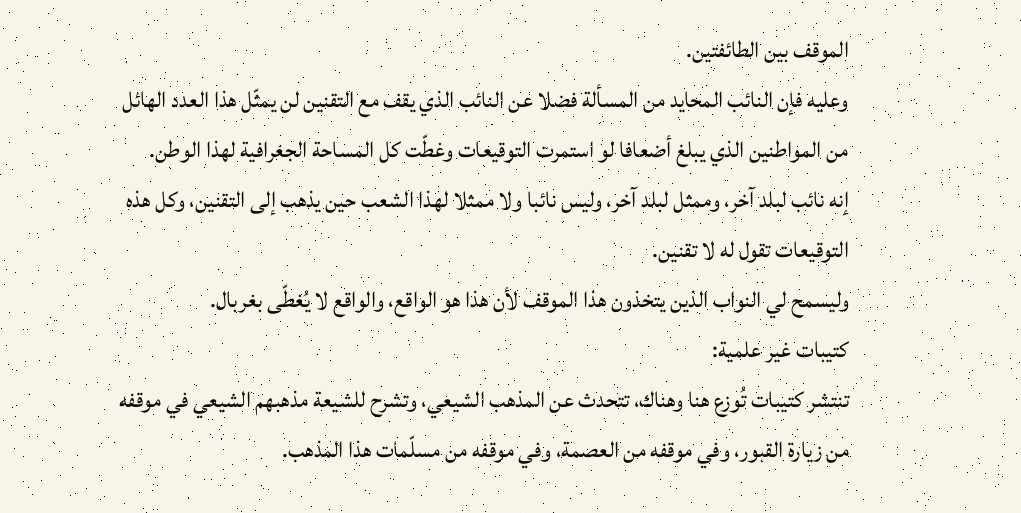الموقف بين الطائفتين.
وعليه فإن النائب المحايد من المسألة فضلا عن النائب الذي يقف مع التقنين لن يمثّل هذا العدد الهائل من المواطنين الذي يبلغ أضعافا لو استمرت التوقيعات وغطّت كل المساحة الجغرافية لهذا الوطن.
إنه نائب لبلد آخر، وممثل لبلد آخر، وليس نائبا ولا ممثلا لهذا الشعب حين يذهب إلى التقنين، وكل هذه التوقيعات تقول له لا تقنين.
وليسمح لي النواب الذين يتخذون هذا الموقف لأن هذا هو الواقع، والواقع لا يُغطّى بغربال.
كتيبات غير علمية:
تنتشر كتيبات تُوزع هنا وهناك، تتحدث عن المذهب الشيعي، وتشرح للشيعة مذهبهم الشيعي في موقفه من زيارة القبور، وفي موقفه من العصمة، وفي موقفه من مسلّمات هذا المذهب.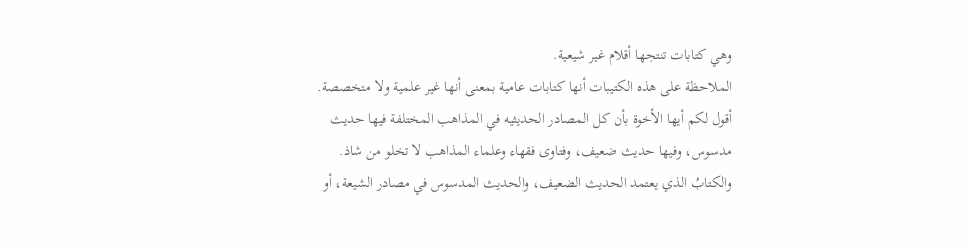وهي كتابات تنتجها أقلام غير شيعية.
الملاحظة على هذه الكتيبات أنها كتابات عامية بمعنى أنها غير علمية ولا متخصصة. أقول لكم أيها الأخوة بأن كل المصادر الحديثيه في المذاهب المختلفة فيها حديث مدسوس، وفيها حديث ضعيف، وفتاوى فقهاء وعلماء المذاهب لا تخلو من شاذ.
والكتابُ الذي يعتمد الحديث الضعيف، والحديث المدسوس في مصادر الشيعة، أو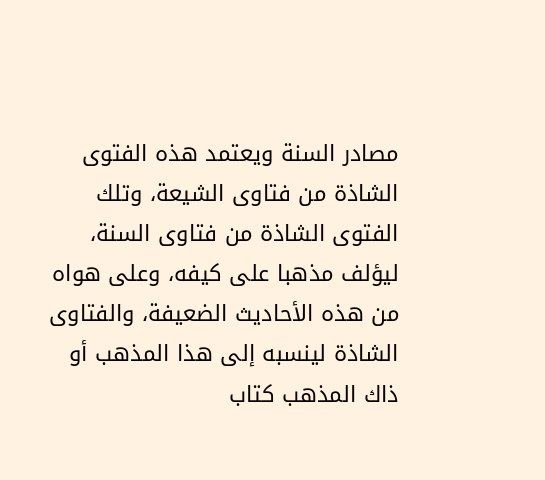مصادر السنة ويعتمد هذه الفتوى الشاذة من فتاوى الشيعة، وتلك الفتوى الشاذة من فتاوى السنة، ليؤلف مذهبا على كيفه، وعلى هواه من هذه الأحاديث الضعيفة، والفتاوى الشاذة لينسبه إلى هذا المذهب أو ذاك المذهب كتاب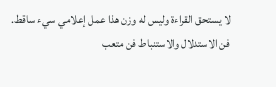لا يستحق القراءة وليس له وزن هذا عمل إعلامي سيء ساقط.
فن الاستدلال والاستنباط فن متعب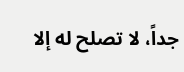جداً، لا تصلح له إلا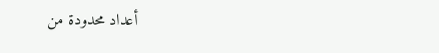أعداد محدودة من